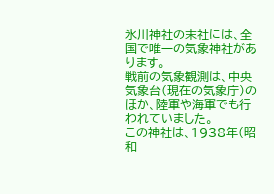氷川神社の末社には、全国で唯一の気象神社があります。
戦前の気象観測は、中央気象台(現在の気象庁)のほか、陸軍や海軍でも行われていました。
この神社は、1938年(昭和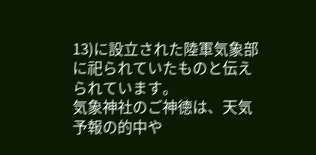13)に設立された陸軍気象部に祀られていたものと伝えられています。
気象神社のご神徳は、天気予報の的中や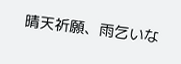晴天祈願、雨乞いな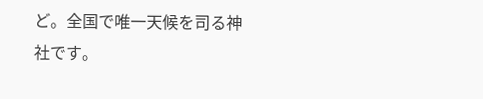ど。全国で唯一天候を司る神社です。